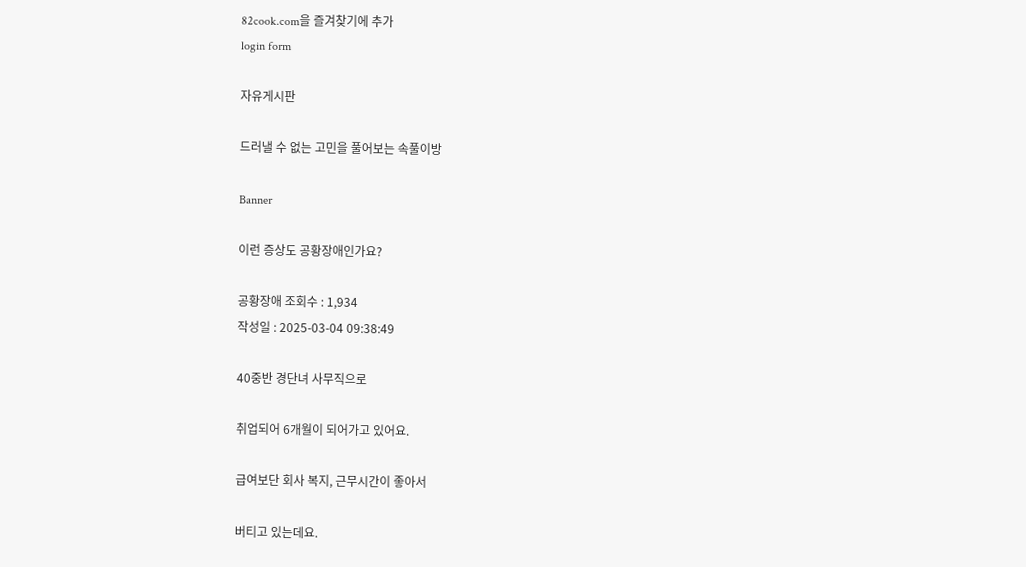82cook.com을 즐겨찾기에 추가
login form

자유게시판

드러낼 수 없는 고민을 풀어보는 속풀이방

Banner

이런 증상도 공황장애인가요?

공황장애 조회수 : 1,934
작성일 : 2025-03-04 09:38:49

40중반 경단녀 사무직으로

취업되어 6개월이 되어가고 있어요.

급여보단 회사 복지, 근무시간이 좋아서

버티고 있는데요.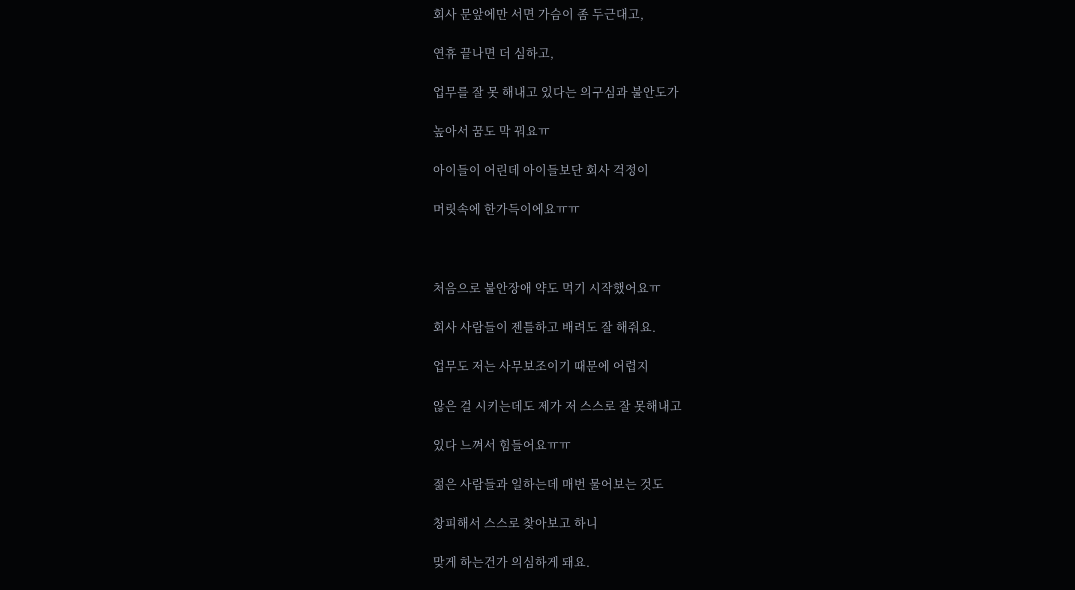회사 문앞에만 서면 가슴이 좀 두근대고,

연휴 끝나면 더 심하고,

업무를 잘 못 해내고 있다는 의구심과 불안도가

높아서 꿈도 막 꿔요ㅠ

아이들이 어린데 아이들보단 회사 걱정이

머릿속에 한가득이에요ㅠㅠ



처음으로 불안장애 약도 먹기 시작했어요ㅠ

회사 사람들이 젠틀하고 배려도 잘 해줘요.

업무도 저는 사무보조이기 때문에 어렵지

않은 걸 시키는데도 제가 저 스스로 잘 못해내고

있다 느껴서 힘들어요ㅠㅠ

젊은 사람들과 일하는데 매번 물어보는 것도

창피해서 스스로 찾아보고 하니

맞게 하는건가 의심하게 돼요.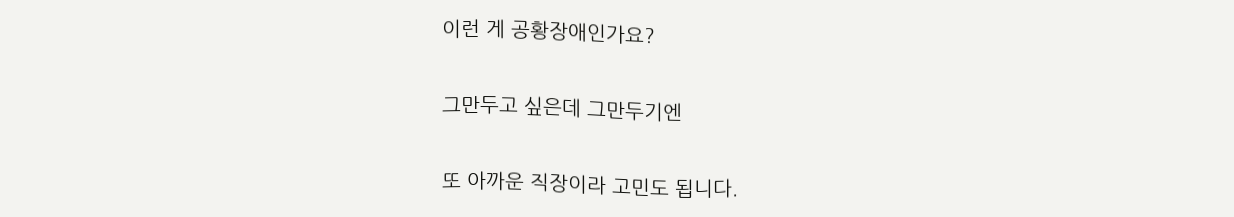이런 게 공황장애인가요?

그만두고 싶은데 그만두기엔

또 아까운 직장이라 고민도 됩니다.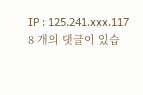IP : 125.241.xxx.117
8 개의 댓글이 있습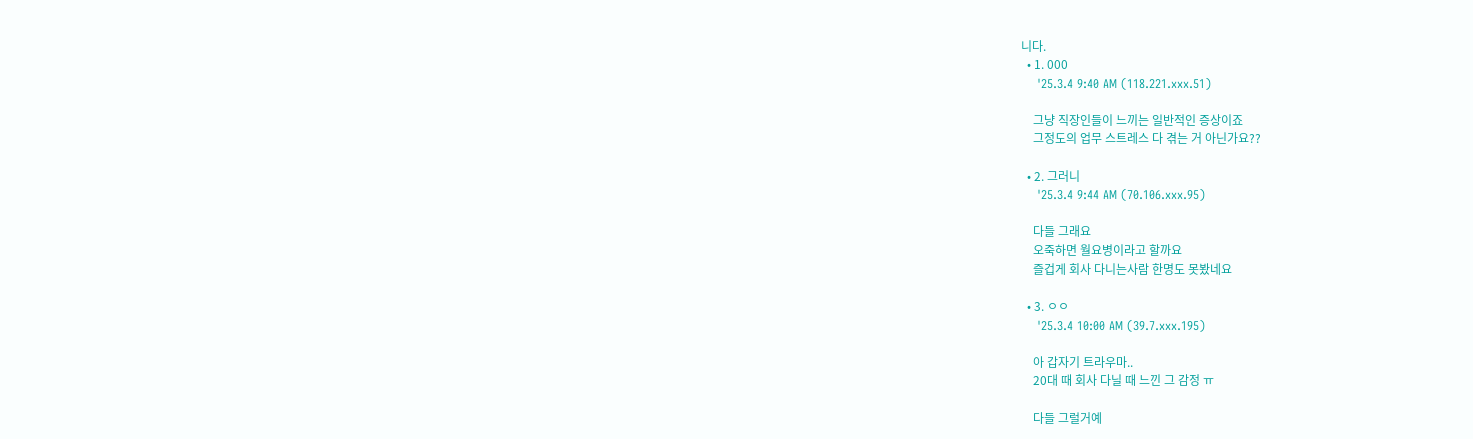니다.
  • 1. 000
    '25.3.4 9:40 AM (118.221.xxx.51)

    그냥 직장인들이 느끼는 일반적인 증상이죠
    그정도의 업무 스트레스 다 겪는 거 아닌가요??

  • 2. 그러니
    '25.3.4 9:44 AM (70.106.xxx.95)

    다들 그래요
    오죽하면 월요병이라고 할까요
    즐겁게 회사 다니는사람 한명도 못봤네요

  • 3. ㅇㅇ
    '25.3.4 10:00 AM (39.7.xxx.195)

    아 갑자기 트라우마..
    20대 때 회사 다닐 때 느낀 그 감정 ㅠ

    다들 그럴거예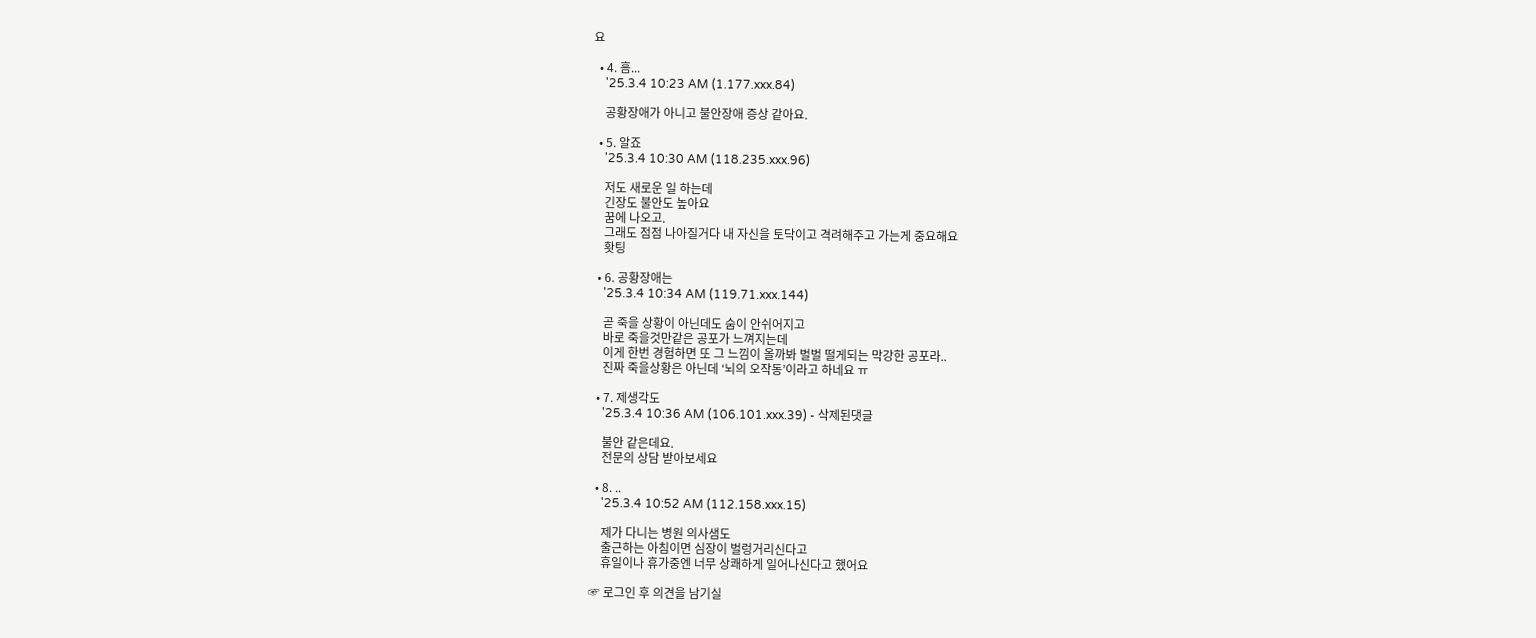요

  • 4. 흠...
    '25.3.4 10:23 AM (1.177.xxx.84)

    공황장애가 아니고 불안장애 증상 같아요.

  • 5. 알죠
    '25.3.4 10:30 AM (118.235.xxx.96)

    저도 새로운 일 하는데
    긴장도 불안도 높아요
    꿈에 나오고.
    그래도 점점 나아질거다 내 자신을 토닥이고 격려해주고 가는게 중요해요
    홧팅

  • 6. 공황장애는
    '25.3.4 10:34 AM (119.71.xxx.144)

    곧 죽을 상황이 아닌데도 숨이 안쉬어지고
    바로 죽을것만같은 공포가 느껴지는데
    이게 한번 경험하면 또 그 느낌이 올까봐 벌벌 떨게되는 막강한 공포라..
    진짜 죽을상황은 아닌데 ‘뇌의 오작동’이라고 하네요 ㅠ

  • 7. 제생각도
    '25.3.4 10:36 AM (106.101.xxx.39) - 삭제된댓글

    불안 같은데요.
    전문의 상담 받아보세요

  • 8. ..
    '25.3.4 10:52 AM (112.158.xxx.15)

    제가 다니는 병원 의사샘도
    출근하는 아침이면 심장이 벌렁거리신다고
    휴일이나 휴가중엔 너무 상쾌하게 일어나신다고 했어요

☞ 로그인 후 의견을 남기실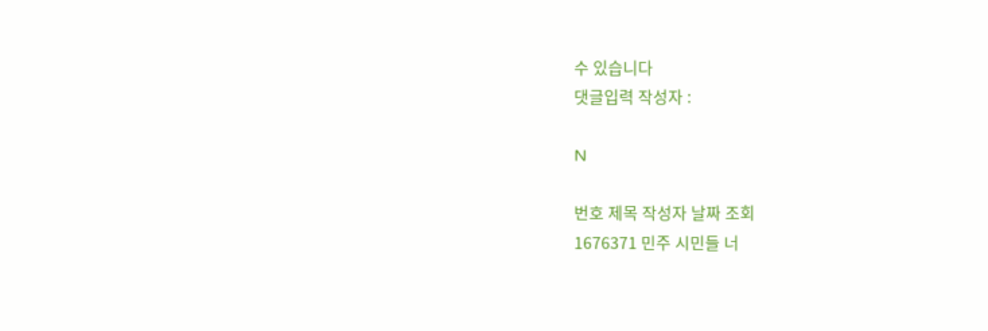수 있습니다
댓글입력 작성자 :

N

번호 제목 작성자 날짜 조회
1676371 민주 시민들 너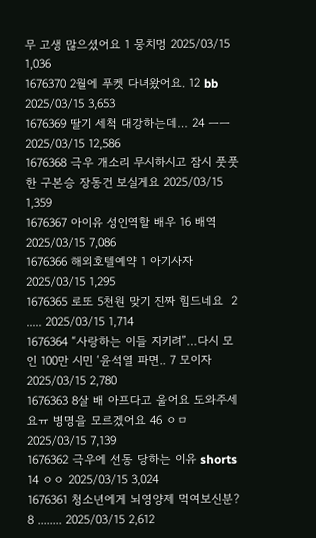무 고생 많으셨어요 1 뭉치멍 2025/03/15 1,036
1676370 2월에 푸켓 다녀왔어요. 12 bb 2025/03/15 3,653
1676369 딸기 세척 대강하는데… 24 ㅡㅡ 2025/03/15 12,586
1676368 극우 개소리 무시하시고 잠시 풋풋한 구본승 장동건 보실게요 2025/03/15 1,359
1676367 아이유 성인역할 배우 16 배역 2025/03/15 7,086
1676366 해외호텔예약 1 아기사자 2025/03/15 1,295
1676365 로또 5천원 맞기 진짜 힘드네요  2 ..... 2025/03/15 1,714
1676364 “사랑하는 이들 지키려”…다시 모인 100만 시민 ‘윤석열 파면.. 7 모이자 2025/03/15 2,780
1676363 8살 배 아프다고 울어요 도와주세요ㅠ 병명을 모르겠어요 46 ㅇㅁ 2025/03/15 7,139
1676362 극우에 선동 당하는 이유 shorts 14 ㅇㅇ 2025/03/15 3,024
1676361 청소년에게 뇌영양제 먹여보신분? 8 ........ 2025/03/15 2,612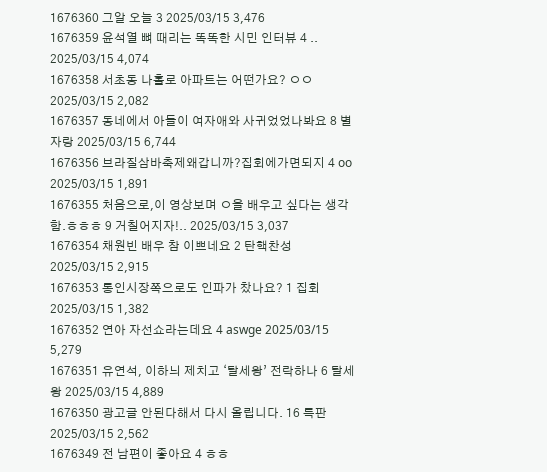1676360 그알 오늘 3 2025/03/15 3,476
1676359 윤석열 뼈 때리는 똑똑한 시민 인터뷰 4 .. 2025/03/15 4,074
1676358 서초동 나홀로 아파트는 어떤가요? ㅇㅇ 2025/03/15 2,082
1676357 동네에서 아들이 여자애와 사귀었었나봐요 8 별 자랑 2025/03/15 6,744
1676356 브라질삼바축제왜갑니까?집회에가면되지 4 oo 2025/03/15 1,891
1676355 처음으로,이 영상보며 ㅇ을 배우고 싶다는 생각 함.ㅎㅎㅎ 9 거칠어지자!.. 2025/03/15 3,037
1676354 채원빈 배우 참 이쁘네요 2 탄핵찬성 2025/03/15 2,915
1676353 통인시장쪽으로도 인파가 찼나요? 1 집회 2025/03/15 1,382
1676352 연아 자선쇼라는데요 4 aswge 2025/03/15 5,279
1676351 유연석, 이하늬 제치고 ‘탈세왕’ 전락하나 6 탈세왕 2025/03/15 4,889
1676350 광고글 안된다해서 다시 올립니다. 16 특판 2025/03/15 2,562
1676349 전 남편이 좋아요 4 ㅎㅎ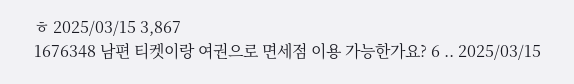ㅎ 2025/03/15 3,867
1676348 남편 티켓이랑 여권으로 면세점 이용 가능한가요? 6 .. 2025/03/15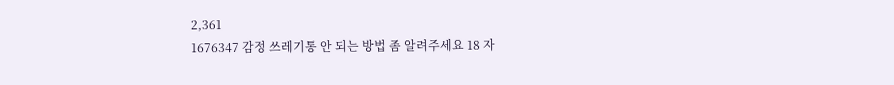2,361
1676347 감정 쓰레기통 안 되는 방법 좀 알려주세요 18 자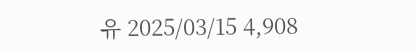유 2025/03/15 4,908